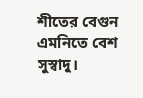শীতের বেগুন এমনিতে বেশ সুস্বাদু।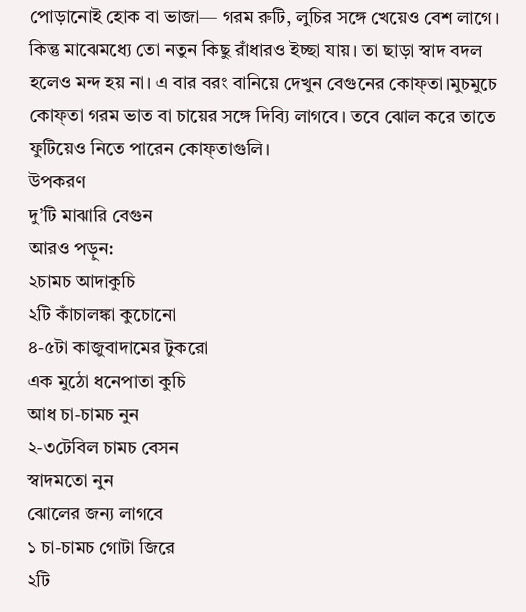পোড়ানোই হোক বা ভাজা— গরম রুটি, লুচির সঙ্গে খেয়েও বেশ লাগে। কিন্তু মাঝেমধ্যে তো নতুন কিছু রাঁধারও ইচ্ছা যায়। তা ছাড়া স্বাদ বদল হলেও মন্দ হয় না। এ বার বরং বানিয়ে দেখুন বেগুনের কোফ্তা।মুচমুচে কোফ্তা গরম ভাত বা চায়ের সঙ্গে দিব্যি লাগবে। তবে ঝোল করে তাতে ফুটিয়েও নিতে পারেন কোফ্তাগুলি।
উপকরণ
দু’টি মাঝারি বেগুন
আরও পড়ুন:
২চামচ আদাকুচি
২টি কাঁচালঙ্কা কুচোনো
৪-৫টা কাজুবাদামের টুকরো
এক মুঠো ধনেপাতা কুচি
আধ চা-চামচ নুন
২-৩টেবিল চামচ বেসন
স্বাদমতো নুন
ঝোলের জন্য লাগবে
১ চা-চামচ গোটা জিরে
২টি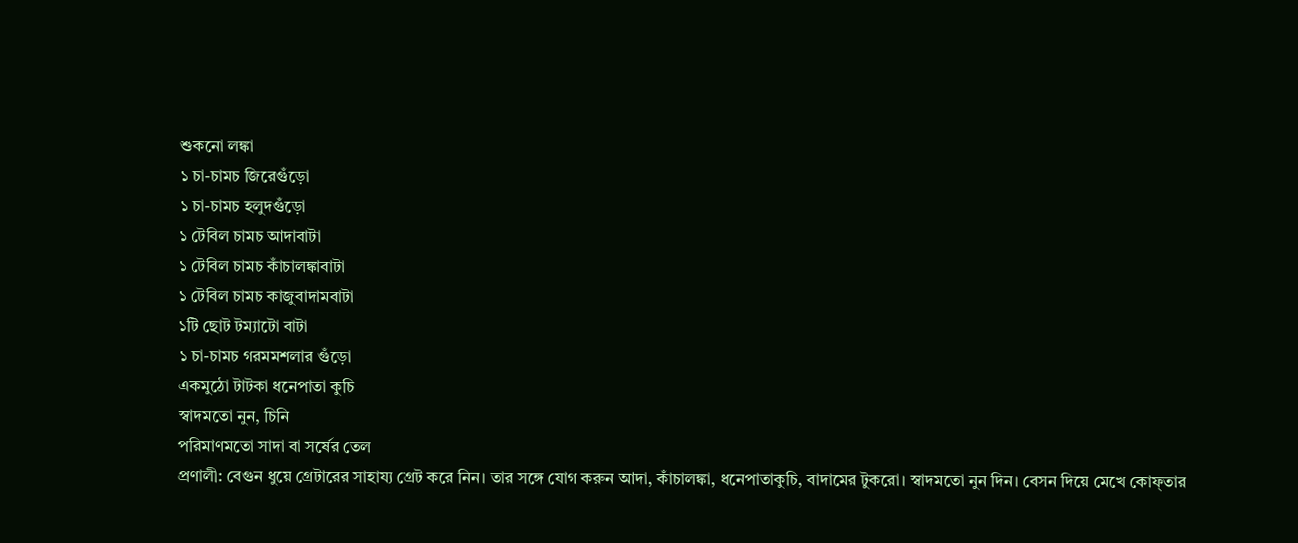শুকনো লঙ্কা
১ চা-চামচ জিরেগুঁড়ো
১ চা-চামচ হলুদগুঁড়ো
১ টেবিল চামচ আদাবাটা
১ টেবিল চামচ কাঁচালঙ্কাবাটা
১ টেবিল চামচ কাজুবাদামবাটা
১টি ছোট টম্যাটো বাটা
১ চা-চামচ গরমমশলার গুঁড়ো
একমুঠো টাটকা ধনেপাতা কুচি
স্বাদমতো নুন, চিনি
পরিমাণমতো সাদা বা সর্ষের তেল
প্রণালী: বেগুন ধুয়ে গ্রেটারের সাহায্য গ্রেট করে নিন। তার সঙ্গে যোগ করুন আদা, কাঁচালঙ্কা, ধনেপাতাকুচি, বাদামের টুকরো। স্বাদমতো নুন দিন। বেসন দিয়ে মেখে কোফ্তার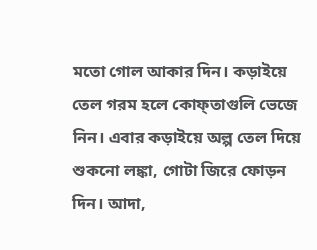মতো গোল আকার দিন। কড়াইয়ে তেল গরম হলে কোফ্তাগুলি ভেজে নিন। এবার কড়াইয়ে অল্প তেল দিয়ে শুকনো লঙ্কা, গোটা জিরে ফোড়ন দিন। আদা,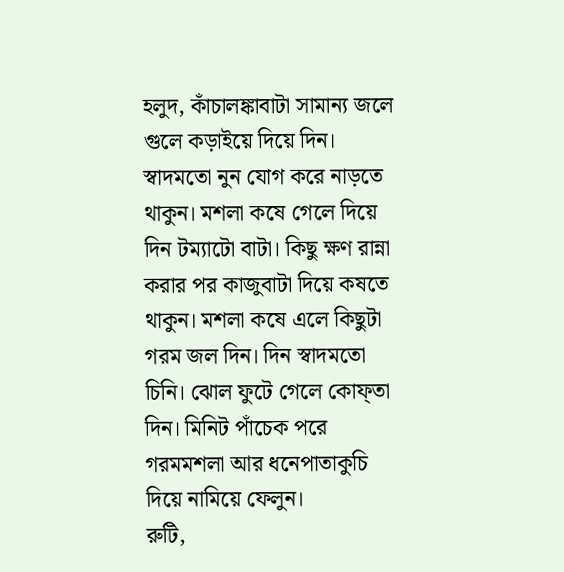হলুদ, কাঁচালঙ্কাবাটা সামান্য জলে গুলে কড়াইয়ে দিয়ে দিন। স্বাদমতো নুন যোগ করে নাড়তে থাকুন। মশলা কষে গেলে দিয়ে দিন টম্যাটো বাটা। কিছু ক্ষণ রান্না করার পর কাজুবাটা দিয়ে কষতে থাকুন। মশলা কষে এলে কিছুটা গরম জল দিন। দিন স্বাদমতো চিনি। ঝোল ফুটে গেলে কোফ্তা দিন। মিনিট পাঁচেক পরে গরমমশলা আর ধনেপাতাকুচি দিয়ে নামিয়ে ফেলুন।
রুটি,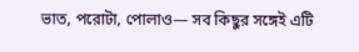ভাত, পরোটা, পোলাও— সব কিছুর সঙ্গেই এটি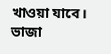খাওয়া যাবে। ভাজা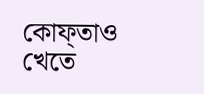কোফ্তাও খেতে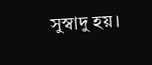সুস্বাদু হয়।